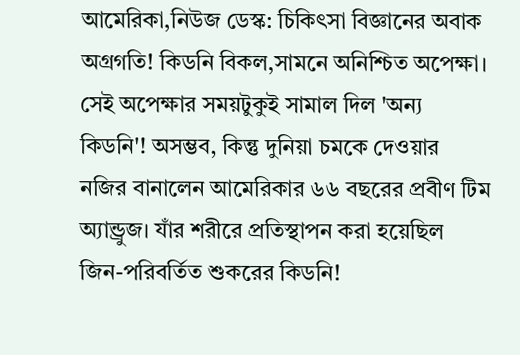আমেরিকা,নিউজ ডেস্ক: চিকিৎসা বিজ্ঞানের অবাক অগ্রগতি! কিডনি বিকল,সামনে অনিশ্চিত অপেক্ষা। সেই অপেক্ষার সময়টুকুই সামাল দিল 'অন্য কিডনি'! অসম্ভব, কিন্তু দুনিয়া চমকে দেওয়ার নজির বানালেন আমেরিকার ৬৬ বছরের প্রবীণ টিম অ্যান্ড্রুজ। যাঁর শরীরে প্রতিস্থাপন করা হয়েছিল জিন-পরিবর্তিত শুকরের কিডনি!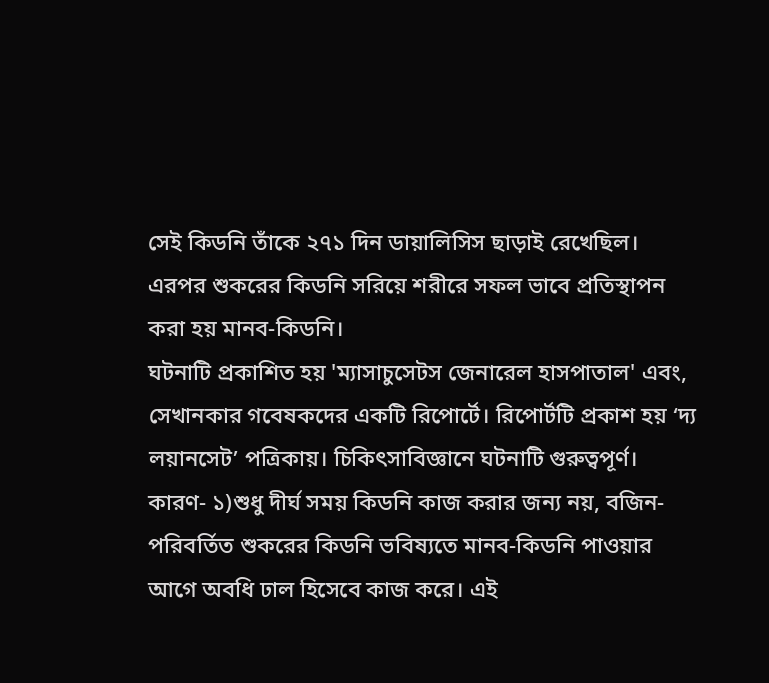সেই কিডনি তাঁকে ২৭১ দিন ডায়ালিসিস ছাড়াই রেখেছিল। এরপর শুকরের কিডনি সরিয়ে শরীরে সফল ভাবে প্রতিস্থাপন করা হয় মানব-কিডনি।
ঘটনাটি প্রকাশিত হয় 'ম্যাসাচুসেটস জেনারেল হাসপাতাল' এবং, সেখানকার গবেষকদের একটি রিপোর্টে। রিপোর্টটি প্রকাশ হয় ‘দ্য লয়ানসেট’ পত্রিকায়। চিকিৎসাবিজ্ঞানে ঘটনাটি গুরুত্বপূর্ণ। কারণ- ১)শুধু দীর্ঘ সময় কিডনি কাজ করার জন্য নয়, বজিন-পরিবর্তিত শুকরের কিডনি ভবিষ্যতে মানব-কিডনি পাওয়ার আগে অবধি ঢাল হিসেবে কাজ করে। এই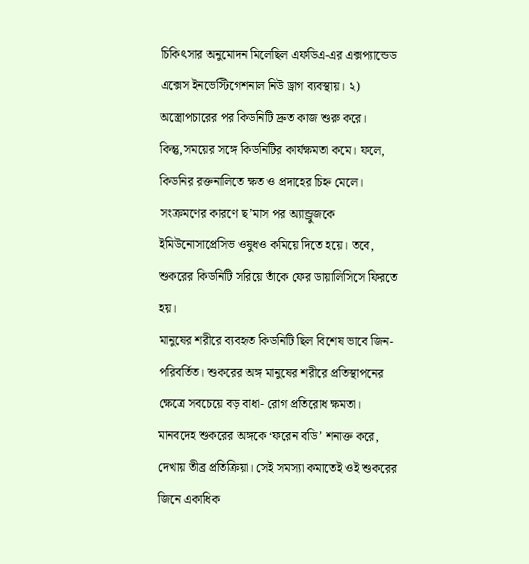চিকিৎসার অনুমোদন মিলেছিল এফডিএ-এর এক্সপ্যান্ডেড এক্সেস ইনভেস্টিগেশনাল নিউ ড্রাগ ব্যবস্থায়। ২) অস্ত্রোপচারের পর কিডনিটি দ্রুত কাজ শুরু করে। কিন্তু,সময়ের সঙ্গে কিডনিটির কার্যক্ষমতা কমে। ফলে, কিডনির রক্তনালিতে ক্ষত ও প্রদাহের চিহ্ন মেলে। সংক্রমণের কারণে ছ’মাস পর অ্যান্ড্রুজকে ইমিউনোসাপ্রেসিভ ওষুধও কমিয়ে দিতে হয়ে। তবে, শুকরের কিডনিটি সরিয়ে তাঁকে ফের ডায়ালিসিসে ফিরতে হয়।
মানুষের শরীরে ব্যবহৃত কিডনিটি ছিল বিশেষ ভাবে জিন-পরিবর্তিত। শুকরের অঙ্গ মানুষের শরীরে প্রতিস্থাপনের ক্ষেত্রে সবচেয়ে বড় বাধা- রোগ প্রতিরোধ ক্ষমতা। মানবদেহ শুকরের অঙ্গকে ‘ফরেন বডি’ শনাক্ত করে, দেখায় তীব্র প্রতিক্রিয়া। সেই সমস্যা কমাতেই ওই শুকরের জিনে একাধিক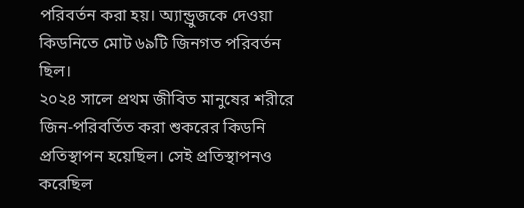পরিবর্তন করা হয়। অ্যান্ড্রুজকে দেওয়া কিডনিতে মোট ৬৯টি জিনগত পরিবর্তন ছিল।
২০২৪ সালে প্রথম জীবিত মানুষের শরীরে জিন-পরিবর্তিত করা শুকরের কিডনি প্রতিস্থাপন হয়েছিল। সেই প্রতিস্থাপনও করেছিল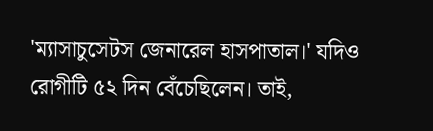'ম্যাসাচুসেটস জেনারেল হাসপাতাল।' যদিও রোগীটি ৫২ দিন বেঁচেছিলেন। তাই,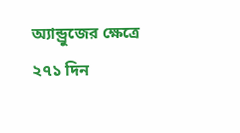অ্যান্ড্রুজের ক্ষেত্রে ২৭১ দিন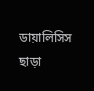ডায়ালিসিস ছাড়া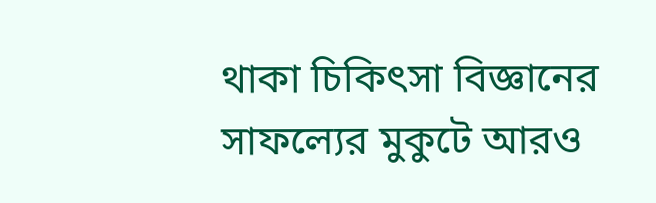থাকা চিকিৎসা বিজ্ঞানের সাফল্যের মুকুটে আরও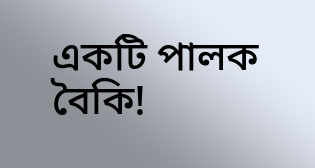একটি পালক বৈকি!